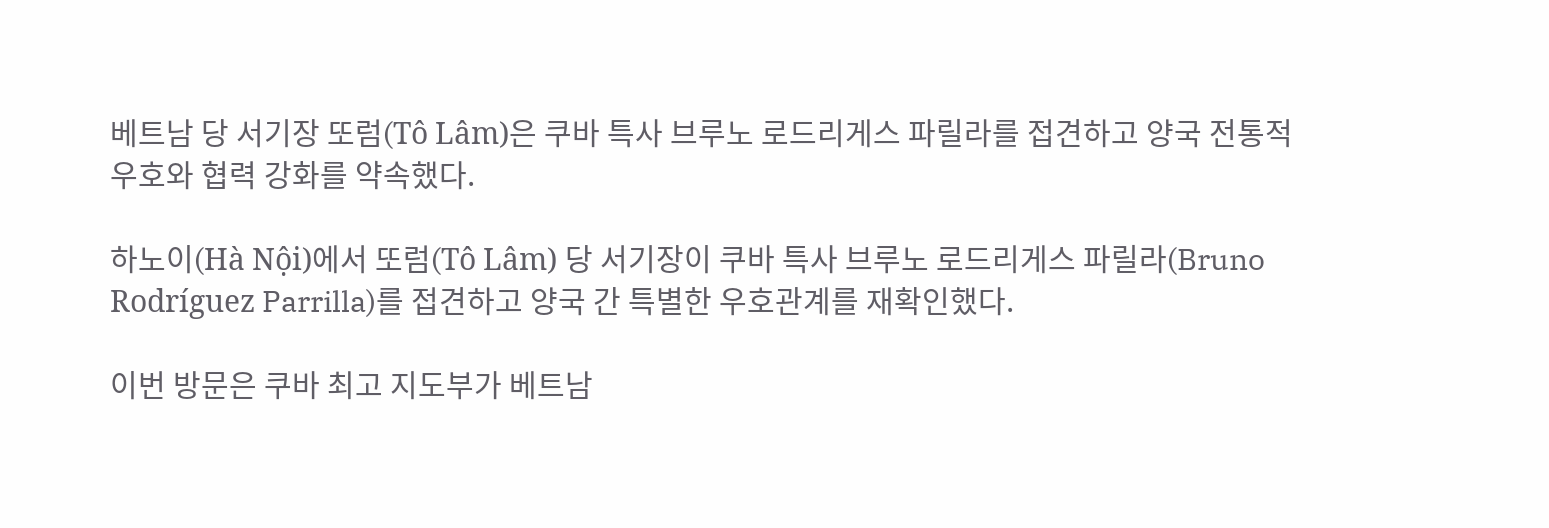베트남 당 서기장 또럼(Tô Lâm)은 쿠바 특사 브루노 로드리게스 파릴라를 접견하고 양국 전통적 우호와 협력 강화를 약속했다.

하노이(Hà Nội)에서 또럼(Tô Lâm) 당 서기장이 쿠바 특사 브루노 로드리게스 파릴라(Bruno Rodríguez Parrilla)를 접견하고 양국 간 특별한 우호관계를 재확인했다.

이번 방문은 쿠바 최고 지도부가 베트남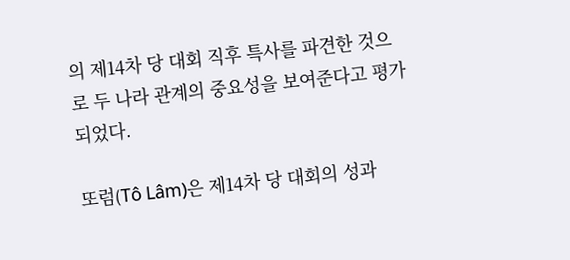의 제14차 당 대회 직후 특사를 파견한 것으로 두 나라 관계의 중요성을 보여준다고 평가되었다.

또럼(Tô Lâm)은 제14차 당 대회의 성과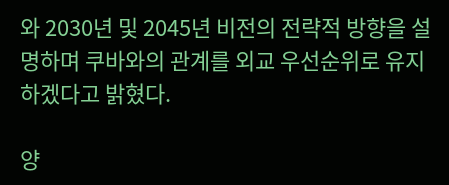와 2030년 및 2045년 비전의 전략적 방향을 설명하며 쿠바와의 관계를 외교 우선순위로 유지하겠다고 밝혔다.

양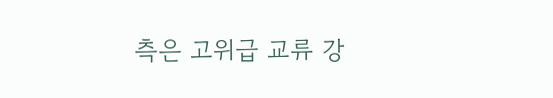측은 고위급 교류 강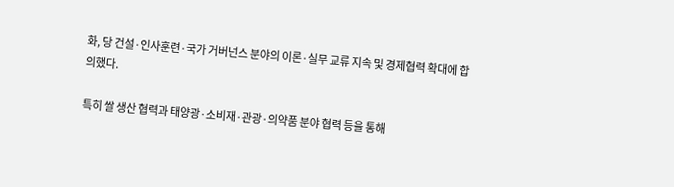화, 당 건설·인사훈련·국가 거버넌스 분야의 이론·실무 교류 지속 및 경제협력 확대에 합의했다.

특히 쌀 생산 협력과 태양광·소비재·관광·의약품 분야 협력 등을 통해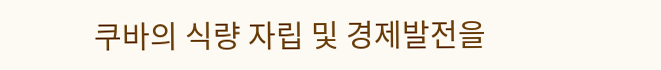쿠바의 식량 자립 및 경제발전을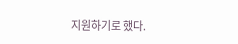지원하기로 했다.